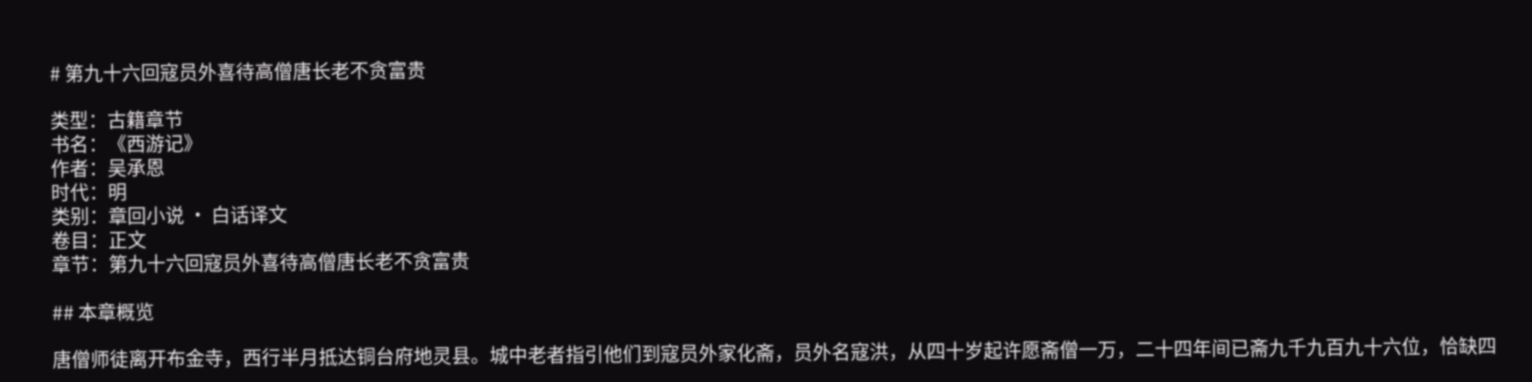# 第九十六回寇员外喜待高僧唐长老不贪富贵

类型：古籍章节
书名：《西游记》
作者：吴承恩
时代：明
类别：章回小说 · 白话译文
卷目：正文
章节：第九十六回寇员外喜待高僧唐长老不贪富贵

## 本章概览

唐僧师徒离开布金寺，西行半月抵达铜台府地灵县。城中老者指引他们到寇员外家化斋，员外名寇洪，从四十岁起许愿斋僧一万，二十四年间已斋九千九百九十六位，恰缺四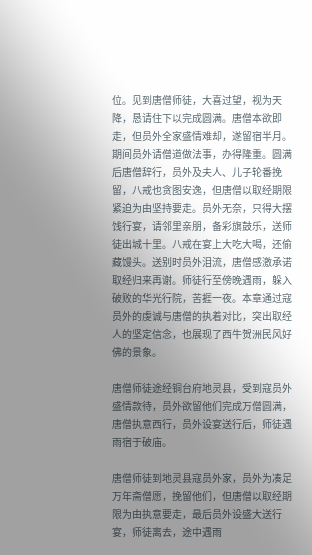位。见到唐僧师徒，大喜过望，视为天降，恳请住下以完成圆满。唐僧本欲即走，但员外全家盛情难却，遂留宿半月。期间员外请僧道做法事，办得隆重。圆满后唐僧辞行，员外及夫人、儿子轮番挽留，八戒也贪图安逸，但唐僧以取经期限紧迫为由坚持要走。员外无奈，只得大摆饯行宴，请邻里亲朋，备彩旗鼓乐，送师徒出城十里。八戒在宴上大吃大喝，还偷藏馒头。送别时员外泪流，唐僧感激承诺取经归来再谢。师徒行至傍晚遇雨，躲入破败的华光行院，苦捱一夜。本章通过寇员外的虔诚与唐僧的执着对比，突出取经人的坚定信念，也展现了西牛贺洲民风好佛的景象。

唐僧师徒途经铜台府地灵县，受到寇员外盛情款待，员外欲留他们完成万僧圆满，唐僧执意西行，员外设宴送行后，师徒遇雨宿于破庙。

唐僧师徒到地灵县寇员外家，员外为凑足万年斋僧愿，挽留他们，但唐僧以取经期限为由执意要走，最后员外设盛大送行宴，师徒离去，途中遇雨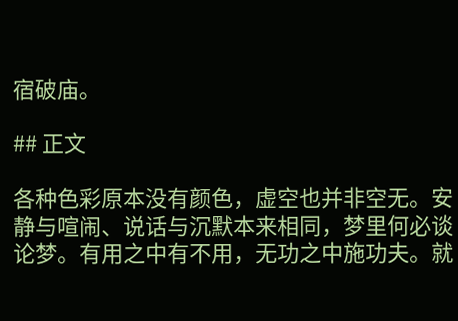宿破庙。

## 正文

各种色彩原本没有颜色，虚空也并非空无。安静与喧闹、说话与沉默本来相同，梦里何必谈论梦。有用之中有不用，无功之中施功夫。就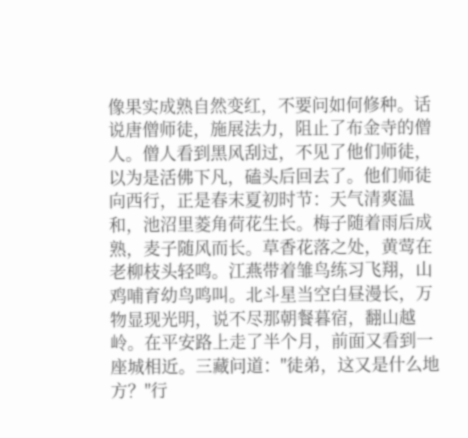像果实成熟自然变红，不要问如何修种。话说唐僧师徒，施展法力，阻止了布金寺的僧人。僧人看到黑风刮过，不见了他们师徒，以为是活佛下凡，磕头后回去了。他们师徒向西行，正是春末夏初时节：天气清爽温和，池沼里菱角荷花生长。梅子随着雨后成熟，麦子随风而长。草香花落之处，黄莺在老柳枝头轻鸣。江燕带着雏鸟练习飞翔，山鸡哺育幼鸟鸣叫。北斗星当空白昼漫长，万物显现光明，说不尽那朝餐暮宿，翻山越岭。在平安路上走了半个月，前面又看到一座城相近。三藏问道："徒弟，这又是什么地方？"行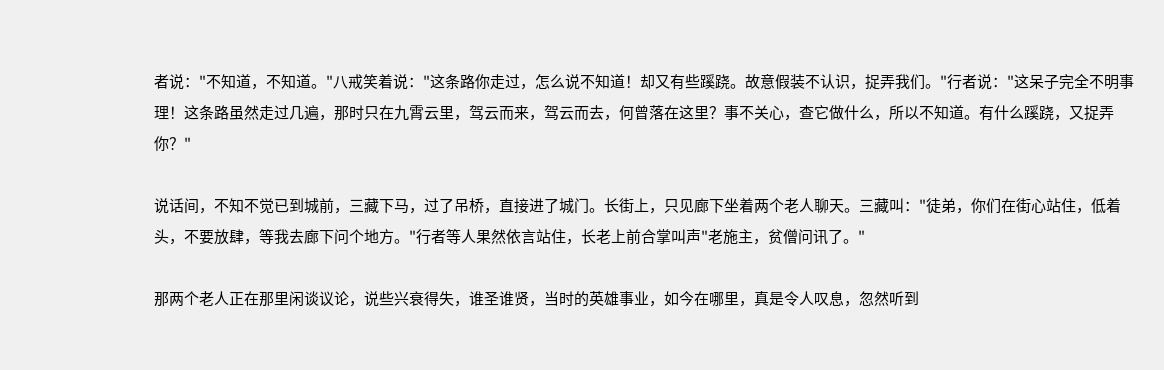者说："不知道，不知道。"八戒笑着说："这条路你走过，怎么说不知道！却又有些蹊跷。故意假装不认识，捉弄我们。"行者说："这呆子完全不明事理！这条路虽然走过几遍，那时只在九霄云里，驾云而来，驾云而去，何曾落在这里？事不关心，查它做什么，所以不知道。有什么蹊跷，又捉弄你？"

说话间，不知不觉已到城前，三藏下马，过了吊桥，直接进了城门。长街上，只见廊下坐着两个老人聊天。三藏叫："徒弟，你们在街心站住，低着头，不要放肆，等我去廊下问个地方。"行者等人果然依言站住，长老上前合掌叫声"老施主，贫僧问讯了。"

那两个老人正在那里闲谈议论，说些兴衰得失，谁圣谁贤，当时的英雄事业，如今在哪里，真是令人叹息，忽然听到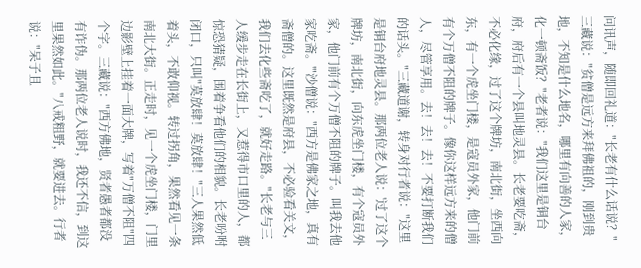问讯声，随即回礼道："长老有什么话说？"三藏说："贫僧是远方来拜佛祖的，刚到贵地，不知是什么地名，哪里有向善的人家，化一顿斋饭？"老者说："我们这里是铜台府，府后有一个县叫地灵县。长老要吃斋，不必化缘，过了这个牌坊，南北街，坐西向东，有一个虎坐门楼，是寇员外家，他门前有个万僧不阻的牌子。像你这样远方来的僧人，尽管享用。去！去！去！不要打断我们的话头。"三藏道谢，转身对行者说："这里是铜台府地灵县。那两位老人说：'过了这个牌坊，南北街，向东虎坐门楼，有个寇员外家，他门前有个万僧不阻的牌子。叫我去他家吃斋。'"沙僧说："西方是佛家之地，真有斋僧的。这里既然是府县，不必验看关文，我们去化些斋吃了，就好走路。"长老与三人缓步走在长街上，又惹得市口里的人，都惊恐猜疑，围着争看他们的相貌。长老吩咐闭口，只叫"莫放肆！莫放肆！"三人果然低着头，不敢仰视。转过拐角，果然看见一条南北大街。正走时，见一个虎坐门楼，门里边影壁上挂着一面大牌，写着"万僧不阻"四个字。三藏说："西方佛地，贤者愚者都没有诈伪。那两位老人说时，我还不信，到这里果然如此。"八戒粗野，就要进去。行者说："呆子且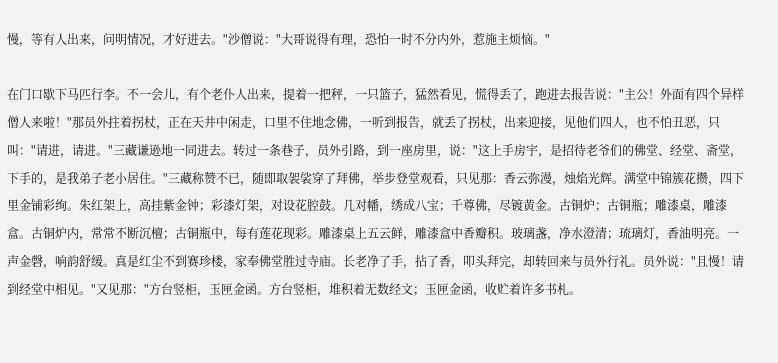慢，等有人出来，问明情况，才好进去。"沙僧说："大哥说得有理，恐怕一时不分内外，惹施主烦恼。"

在门口歇下马匹行李。不一会儿，有个老仆人出来，提着一把秤，一只篮子，猛然看见，慌得丢了，跑进去报告说："主公！外面有四个异样僧人来啦！"那员外拄着拐杖，正在天井中闲走，口里不住地念佛，一听到报告，就丢了拐杖，出来迎接，见他们四人，也不怕丑恶，只叫："请进，请进。"三藏谦逊地一同进去。转过一条巷子，员外引路，到一座房里，说："这上手房宇，是招待老爷们的佛堂、经堂、斋堂，下手的，是我弟子老小居住。"三藏称赞不已，随即取袈裟穿了拜佛，举步登堂观看，只见那：香云弥漫，烛焰光辉。满堂中锦簇花攒，四下里金铺彩绚。朱红架上，高挂紫金钟；彩漆灯架，对设花腔鼓。几对幡，绣成八宝；千尊佛，尽镀黄金。古铜炉；古铜瓶；雕漆桌，雕漆盒。古铜炉内，常常不断沉檀；古铜瓶中，每有莲花现彩。雕漆桌上五云鲜，雕漆盒中香瓣积。玻璃盏，净水澄清；琉璃灯，香油明亮。一声金磬，响韵舒缓。真是红尘不到赛珍楼，家奉佛堂胜过寺庙。长老净了手，拈了香，叩头拜完，却转回来与员外行礼。员外说："且慢！请到经堂中相见。"又见那："方台竖柜，玉匣金函。方台竖柜，堆积着无数经文；玉匣金函，收贮着许多书札。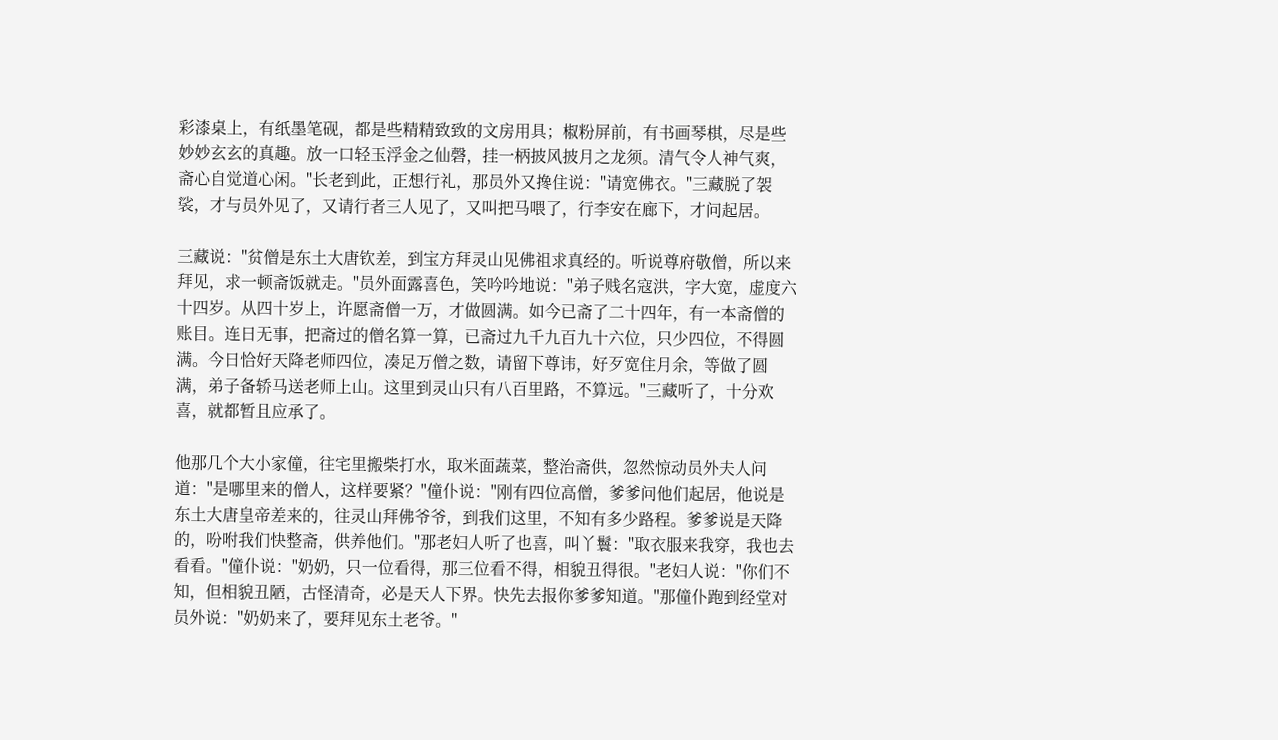彩漆桌上，有纸墨笔砚，都是些精精致致的文房用具；椒粉屏前，有书画琴棋，尽是些妙妙玄玄的真趣。放一口轻玉浮金之仙磬，挂一柄披风披月之龙须。清气令人神气爽，斋心自觉道心闲。"长老到此，正想行礼，那员外又搀住说："请宽佛衣。"三藏脱了袈裟，才与员外见了，又请行者三人见了，又叫把马喂了，行李安在廊下，才问起居。

三藏说："贫僧是东土大唐钦差，到宝方拜灵山见佛祖求真经的。听说尊府敬僧，所以来拜见，求一顿斋饭就走。"员外面露喜色，笑吟吟地说："弟子贱名寇洪，字大宽，虚度六十四岁。从四十岁上，许愿斋僧一万，才做圆满。如今已斋了二十四年，有一本斋僧的账目。连日无事，把斋过的僧名算一算，已斋过九千九百九十六位，只少四位，不得圆满。今日恰好天降老师四位，凑足万僧之数，请留下尊讳，好歹宽住月余，等做了圆满，弟子备轿马送老师上山。这里到灵山只有八百里路，不算远。"三藏听了，十分欢喜，就都暂且应承了。

他那几个大小家僮，往宅里搬柴打水，取米面蔬菜，整治斋供，忽然惊动员外夫人问道："是哪里来的僧人，这样要紧？"僮仆说："刚有四位高僧，爹爹问他们起居，他说是东土大唐皇帝差来的，往灵山拜佛爷爷，到我们这里，不知有多少路程。爹爹说是天降的，吩咐我们快整斋，供养他们。"那老妇人听了也喜，叫丫鬟："取衣服来我穿，我也去看看。"僮仆说："奶奶，只一位看得，那三位看不得，相貌丑得很。"老妇人说："你们不知，但相貌丑陋，古怪清奇，必是天人下界。快先去报你爹爹知道。"那僮仆跑到经堂对员外说："奶奶来了，要拜见东土老爷。"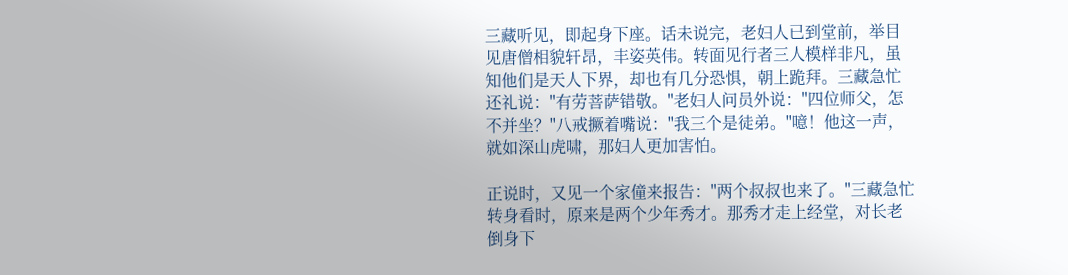三藏听见，即起身下座。话未说完，老妇人已到堂前，举目见唐僧相貌轩昂，丰姿英伟。转面见行者三人模样非凡，虽知他们是天人下界，却也有几分恐惧，朝上跪拜。三藏急忙还礼说："有劳菩萨错敬。"老妇人问员外说："四位师父，怎不并坐？"八戒撅着嘴说："我三个是徒弟。"噫！他这一声，就如深山虎啸，那妇人更加害怕。

正说时，又见一个家僮来报告："两个叔叔也来了。"三藏急忙转身看时，原来是两个少年秀才。那秀才走上经堂，对长老倒身下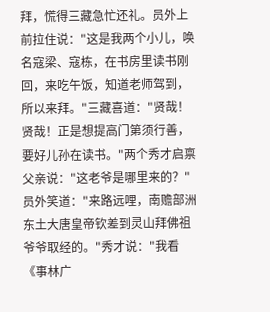拜，慌得三藏急忙还礼。员外上前拉住说："这是我两个小儿，唤名寇梁、寇栋，在书房里读书刚回，来吃午饭，知道老师驾到，所以来拜。"三藏喜道："贤哉！贤哉！正是想提高门第须行善，要好儿孙在读书。"两个秀才启禀父亲说："这老爷是哪里来的？"员外笑道："来路远哩，南赡部洲东土大唐皇帝钦差到灵山拜佛祖爷爷取经的。"秀才说："我看《事林广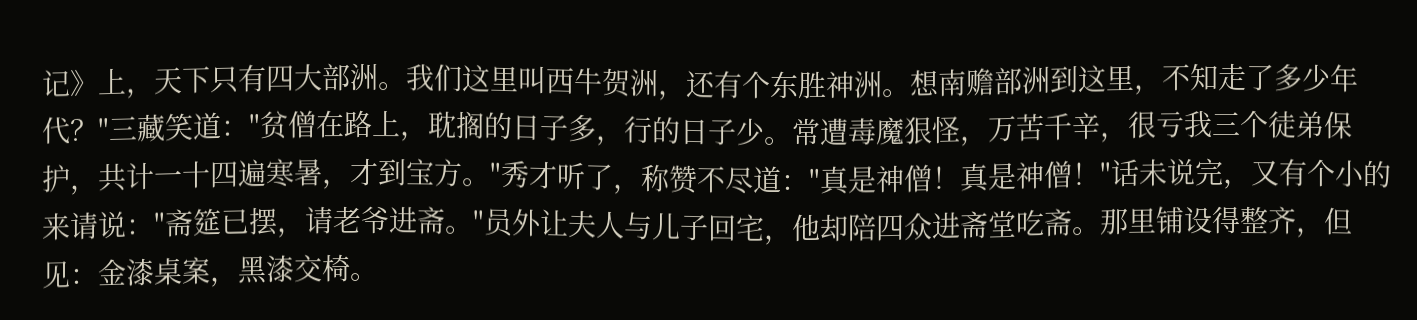记》上，天下只有四大部洲。我们这里叫西牛贺洲，还有个东胜神洲。想南赡部洲到这里，不知走了多少年代？"三藏笑道："贫僧在路上，耽搁的日子多，行的日子少。常遭毒魔狠怪，万苦千辛，很亏我三个徒弟保护，共计一十四遍寒暑，才到宝方。"秀才听了，称赞不尽道："真是神僧！真是神僧！"话未说完，又有个小的来请说："斋筵已摆，请老爷进斋。"员外让夫人与儿子回宅，他却陪四众进斋堂吃斋。那里铺设得整齐，但见：金漆桌案，黑漆交椅。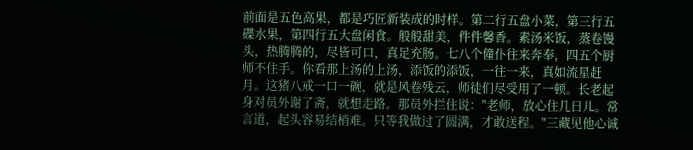前面是五色高果，都是巧匠新装成的时样。第二行五盘小菜，第三行五碟水果，第四行五大盘闲食。般般甜美，件件馨香。素汤米饭，蒸卷馒头，热腾腾的，尽皆可口，真足充肠。七八个僮仆往来奔奉，四五个厨师不住手。你看那上汤的上汤，添饭的添饭，一往一来，真如流星赶月。这猪八戒一口一碗，就是风卷残云，师徒们尽受用了一顿。长老起身对员外谢了斋，就想走路。那员外拦住说："老师，放心住几日儿。常言道，起头容易结梢难。只等我做过了圆满，才敢送程。"三藏见他心诚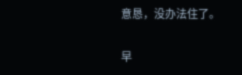意恳，没办法住了。

早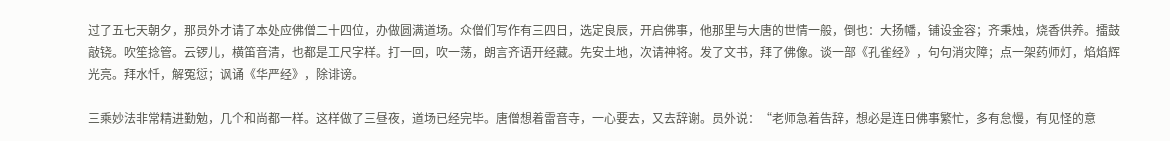过了五七天朝夕，那员外才请了本处应佛僧二十四位，办做圆满道场。众僧们写作有三四日，选定良辰，开启佛事，他那里与大唐的世情一般，倒也：大扬幡，铺设金容；齐秉烛，烧香供养。擂鼓敲铙。吹笙捻管。云锣儿，横笛音清，也都是工尺字样。打一回，吹一荡，朗言齐语开经藏。先安土地，次请神将。发了文书，拜了佛像。谈一部《孔雀经》，句句消灾障；点一架药师灯，焰焰辉光亮。拜水忏，解冤愆；讽诵《华严经》，除诽谤。

三乘妙法非常精进勤勉，几个和尚都一样。这样做了三昼夜，道场已经完毕。唐僧想着雷音寺，一心要去，又去辞谢。员外说：“老师急着告辞，想必是连日佛事繁忙，多有怠慢，有见怪的意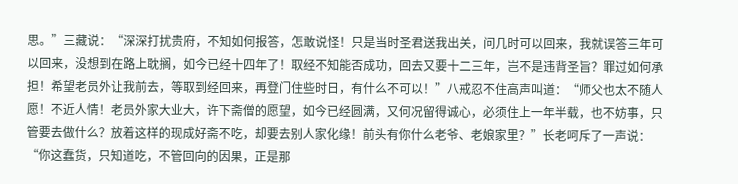思。”三藏说：“深深打扰贵府，不知如何报答，怎敢说怪！只是当时圣君送我出关，问几时可以回来，我就误答三年可以回来，没想到在路上耽搁，如今已经十四年了！取经不知能否成功，回去又要十二三年，岂不是违背圣旨？罪过如何承担！希望老员外让我前去，等取到经回来，再登门住些时日，有什么不可以！”八戒忍不住高声叫道：“师父也太不随人愿！不近人情！老员外家大业大，许下斋僧的愿望，如今已经圆满，又何况留得诚心，必须住上一年半载，也不妨事，只管要去做什么？放着这样的现成好斋不吃，却要去别人家化缘！前头有你什么老爷、老娘家里？”长老呵斥了一声说：“你这蠢货，只知道吃，不管回向的因果，正是那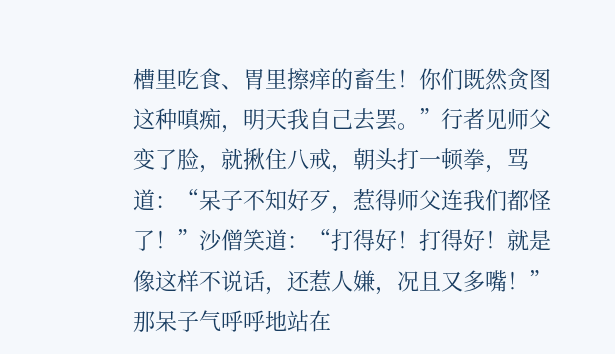槽里吃食、胃里擦痒的畜生！你们既然贪图这种嗔痴，明天我自己去罢。”行者见师父变了脸，就揪住八戒，朝头打一顿拳，骂道：“呆子不知好歹，惹得师父连我们都怪了！”沙僧笑道：“打得好！打得好！就是像这样不说话，还惹人嫌，况且又多嘴！”那呆子气呼呼地站在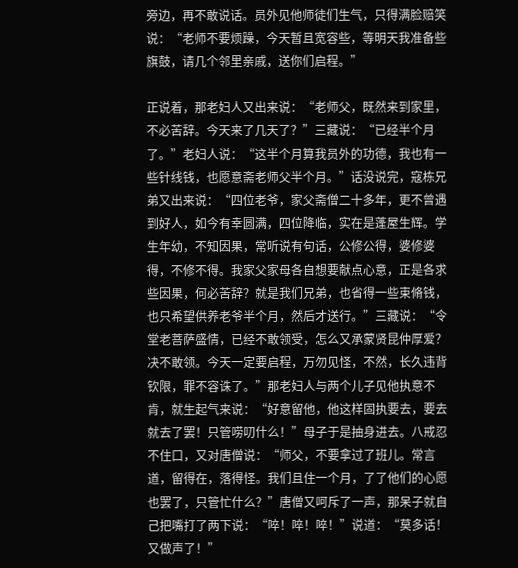旁边，再不敢说话。员外见他师徒们生气，只得满脸赔笑说：“老师不要烦躁，今天暂且宽容些，等明天我准备些旗鼓，请几个邻里亲戚，送你们启程。”

正说着，那老妇人又出来说：“老师父，既然来到家里，不必苦辞。今天来了几天了？”三藏说：“已经半个月了。”老妇人说：“这半个月算我员外的功德，我也有一些针线钱，也愿意斋老师父半个月。”话没说完，寇栋兄弟又出来说：“四位老爷，家父斋僧二十多年，更不曾遇到好人，如今有幸圆满，四位降临，实在是蓬屋生辉。学生年幼，不知因果，常听说有句话，公修公得，婆修婆得，不修不得。我家父家母各自想要献点心意，正是各求些因果，何必苦辞？就是我们兄弟，也省得一些束脩钱，也只希望供养老爷半个月，然后才送行。”三藏说：“令堂老菩萨盛情，已经不敢领受，怎么又承蒙贤昆仲厚爱？决不敢领。今天一定要启程，万勿见怪，不然，长久违背钦限，罪不容诛了。”那老妇人与两个儿子见他执意不肯，就生起气来说：“好意留他，他这样固执要去，要去就去了罢！只管唠叨什么！”母子于是抽身进去。八戒忍不住口，又对唐僧说：“师父，不要拿过了班儿。常言道，留得在，落得怪。我们且住一个月，了了他们的心愿也罢了，只管忙什么？”唐僧又呵斥了一声，那呆子就自己把嘴打了两下说：“啐！啐！啐！”说道：“莫多话！又做声了！”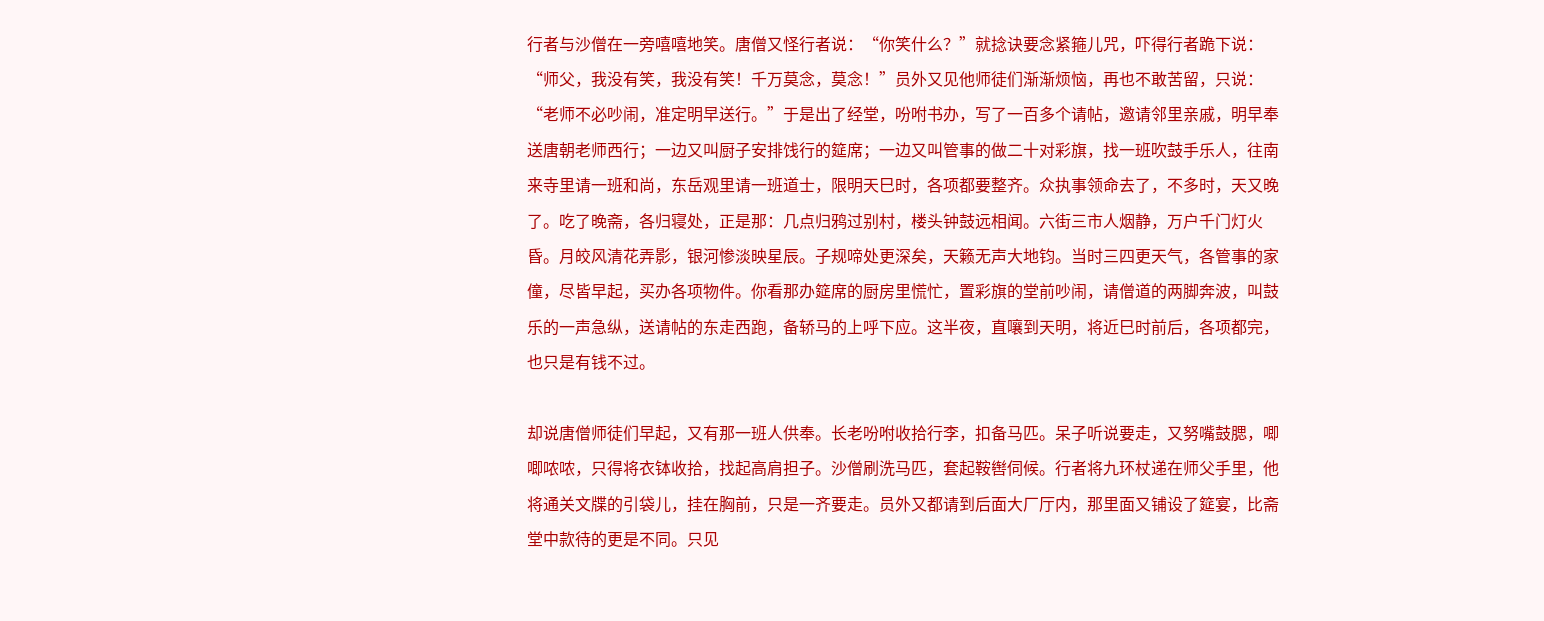行者与沙僧在一旁嘻嘻地笑。唐僧又怪行者说：“你笑什么？”就捻诀要念紧箍儿咒，吓得行者跪下说：“师父，我没有笑，我没有笑！千万莫念，莫念！”员外又见他师徒们渐渐烦恼，再也不敢苦留，只说：“老师不必吵闹，准定明早送行。”于是出了经堂，吩咐书办，写了一百多个请帖，邀请邻里亲戚，明早奉送唐朝老师西行；一边又叫厨子安排饯行的筵席；一边又叫管事的做二十对彩旗，找一班吹鼓手乐人，往南来寺里请一班和尚，东岳观里请一班道士，限明天巳时，各项都要整齐。众执事领命去了，不多时，天又晚了。吃了晚斋，各归寝处，正是那：几点归鸦过别村，楼头钟鼓远相闻。六街三市人烟静，万户千门灯火昏。月皎风清花弄影，银河惨淡映星辰。子规啼处更深矣，天籁无声大地钧。当时三四更天气，各管事的家僮，尽皆早起，买办各项物件。你看那办筵席的厨房里慌忙，置彩旗的堂前吵闹，请僧道的两脚奔波，叫鼓乐的一声急纵，送请帖的东走西跑，备轿马的上呼下应。这半夜，直嚷到天明，将近巳时前后，各项都完，也只是有钱不过。

却说唐僧师徒们早起，又有那一班人供奉。长老吩咐收拾行李，扣备马匹。呆子听说要走，又努嘴鼓腮，唧唧哝哝，只得将衣钵收拾，找起高肩担子。沙僧刷洗马匹，套起鞍辔伺候。行者将九环杖递在师父手里，他将通关文牒的引袋儿，挂在胸前，只是一齐要走。员外又都请到后面大厂厅内，那里面又铺设了筵宴，比斋堂中款待的更是不同。只见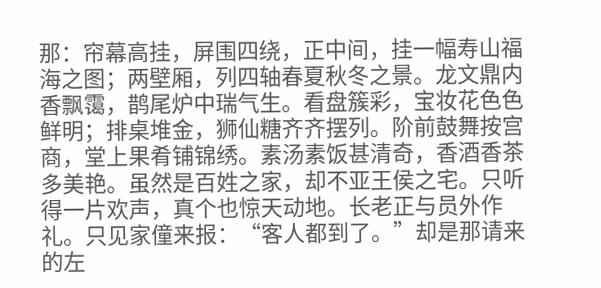那：帘幕高挂，屏围四绕，正中间，挂一幅寿山福海之图；两壁厢，列四轴春夏秋冬之景。龙文鼎内香飘霭，鹊尾炉中瑞气生。看盘簇彩，宝妆花色色鲜明；排桌堆金，狮仙糖齐齐摆列。阶前鼓舞按宫商，堂上果肴铺锦绣。素汤素饭甚清奇，香酒香茶多美艳。虽然是百姓之家，却不亚王侯之宅。只听得一片欢声，真个也惊天动地。长老正与员外作礼。只见家僮来报：“客人都到了。”却是那请来的左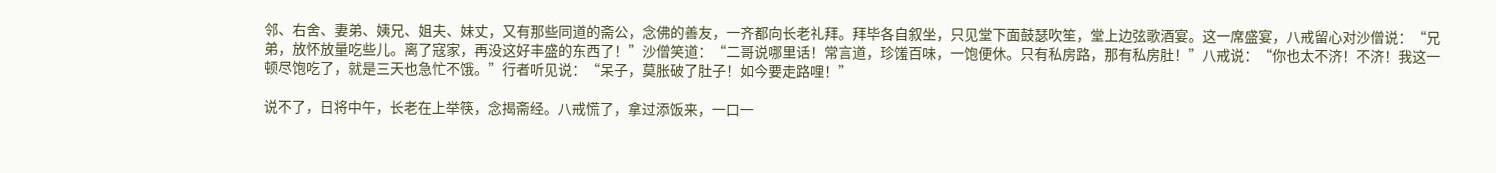邻、右舍、妻弟、姨兄、姐夫、妹丈，又有那些同道的斋公，念佛的善友，一齐都向长老礼拜。拜毕各自叙坐，只见堂下面鼓瑟吹笙，堂上边弦歌酒宴。这一席盛宴，八戒留心对沙僧说：“兄弟，放怀放量吃些儿。离了寇家，再没这好丰盛的东西了！”沙僧笑道：“二哥说哪里话！常言道，珍馐百味，一饱便休。只有私房路，那有私房肚！”八戒说：“你也太不济！不济！我这一顿尽饱吃了，就是三天也急忙不饿。”行者听见说：“呆子，莫胀破了肚子！如今要走路哩！”

说不了，日将中午，长老在上举筷，念揭斋经。八戒慌了，拿过添饭来，一口一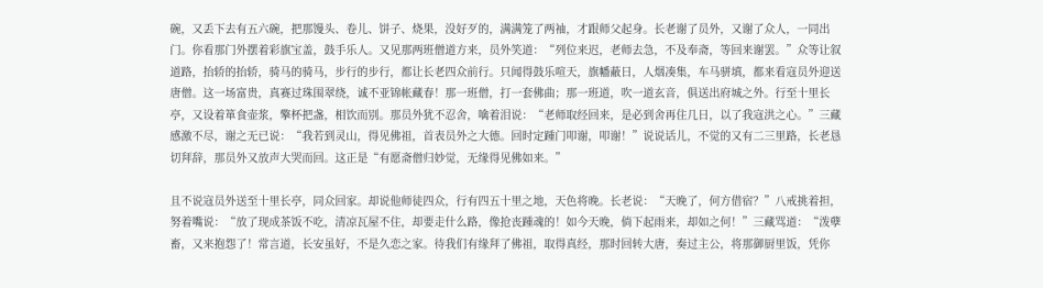碗，又丢下去有五六碗，把那馒头、卷儿、饼子、烧果，没好歹的，满满笼了两袖，才跟师父起身。长老谢了员外，又谢了众人，一同出门。你看那门外摆着彩旗宝盖，鼓手乐人。又见那两班僧道方来，员外笑道：“列位来迟，老师去急，不及奉斋，等回来谢罢。”众等让叙道路，抬轿的抬轿，骑马的骑马，步行的步行，都让长老四众前行。只闻得鼓乐喧天，旗幡蔽日，人烟凑集，车马骈填，都来看寇员外迎送唐僧。这一场富贵，真赛过珠围翠绕，诚不亚锦帐藏春！那一班僧，打一套佛曲；那一班道，吹一道玄音，俱送出府城之外。行至十里长亭，又设着箪食壶浆，擎杯把盏，相饮而别。那员外犹不忍舍，噙着泪说：“老师取经回来，是必到舍再住几日，以了我寇洪之心。”三藏感激不尽，谢之无已说：“我若到灵山，得见佛祖，首表员外之大德。回时定踵门叩谢，叩谢！”说说话儿，不觉的又有二三里路，长老恳切拜辞，那员外又放声大哭而回。这正是“有愿斋僧归妙觉，无缘得见佛如来。”

且不说寇员外送至十里长亭，同众回家。却说他师徒四众，行有四五十里之地，天色将晚。长老说：“天晚了，何方借宿？”八戒挑着担，努着嘴说：“放了现成茶饭不吃，清凉瓦屋不住，却要走什么路，像抢丧踵魂的！如今天晚，倘下起雨来，却如之何！”三藏骂道：“泼孽畜，又来抱怨了！常言道，长安虽好，不是久恋之家。待我们有缘拜了佛祖，取得真经，那时回转大唐，奏过主公，将那御厨里饭，凭你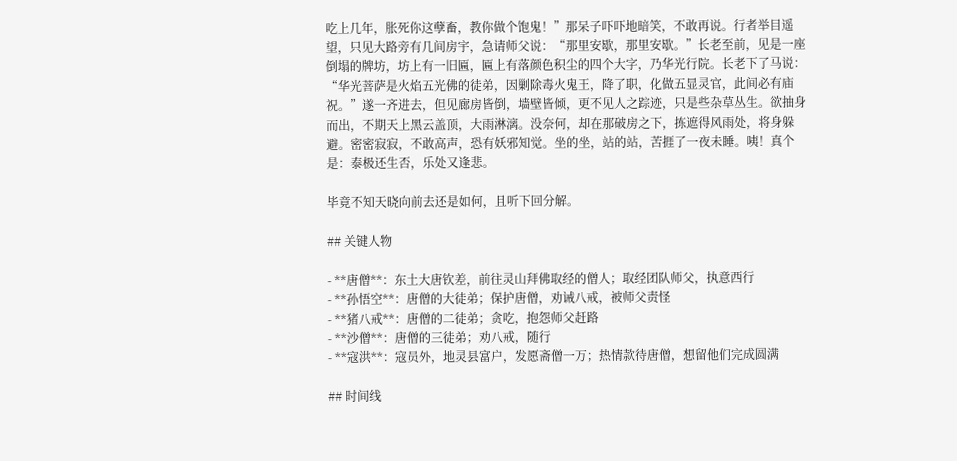吃上几年，胀死你这孽畜，教你做个饱鬼！”那呆子吓吓地暗笑，不敢再说。行者举目遥望，只见大路旁有几间房宇，急请师父说：“那里安歇，那里安歇。”长老至前，见是一座倒塌的牌坊，坊上有一旧匾，匾上有落颜色积尘的四个大字，乃华光行院。长老下了马说：“华光菩萨是火焰五光佛的徒弟，因剿除毒火鬼王，降了职，化做五显灵官，此间必有庙祝。”遂一齐进去，但见廊房皆倒，墙壁皆倾，更不见人之踪迹，只是些杂草丛生。欲抽身而出，不期天上黑云盖顶，大雨淋漓。没奈何，却在那破房之下，拣遮得风雨处，将身躲避。密密寂寂，不敢高声，恐有妖邪知觉。坐的坐，站的站，苦捱了一夜未睡。咦！真个是：泰极还生否，乐处又逢悲。

毕竟不知天晓向前去还是如何，且听下回分解。

## 关键人物

- **唐僧**：东土大唐钦差，前往灵山拜佛取经的僧人；取经团队师父，执意西行
- **孙悟空**：唐僧的大徒弟；保护唐僧，劝诫八戒，被师父责怪
- **猪八戒**：唐僧的二徒弟；贪吃，抱怨师父赶路
- **沙僧**：唐僧的三徒弟；劝八戒，随行
- **寇洪**：寇员外，地灵县富户，发愿斋僧一万；热情款待唐僧，想留他们完成圆满

## 时间线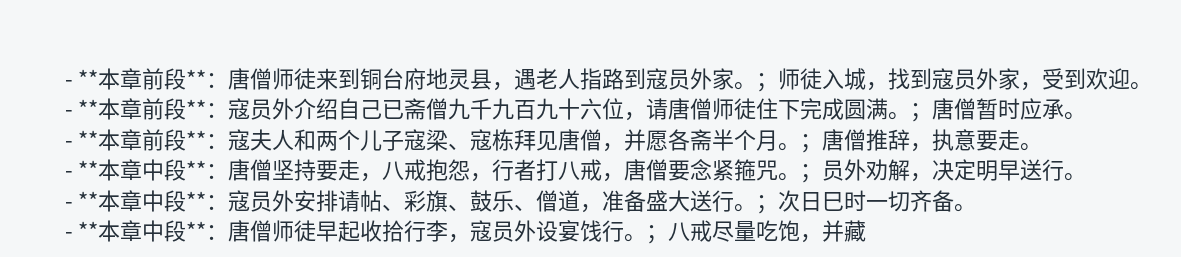- **本章前段**：唐僧师徒来到铜台府地灵县，遇老人指路到寇员外家。；师徒入城，找到寇员外家，受到欢迎。
- **本章前段**：寇员外介绍自己已斋僧九千九百九十六位，请唐僧师徒住下完成圆满。；唐僧暂时应承。
- **本章前段**：寇夫人和两个儿子寇梁、寇栋拜见唐僧，并愿各斋半个月。；唐僧推辞，执意要走。
- **本章中段**：唐僧坚持要走，八戒抱怨，行者打八戒，唐僧要念紧箍咒。；员外劝解，决定明早送行。
- **本章中段**：寇员外安排请帖、彩旗、鼓乐、僧道，准备盛大送行。；次日巳时一切齐备。
- **本章中段**：唐僧师徒早起收拾行李，寇员外设宴饯行。；八戒尽量吃饱，并藏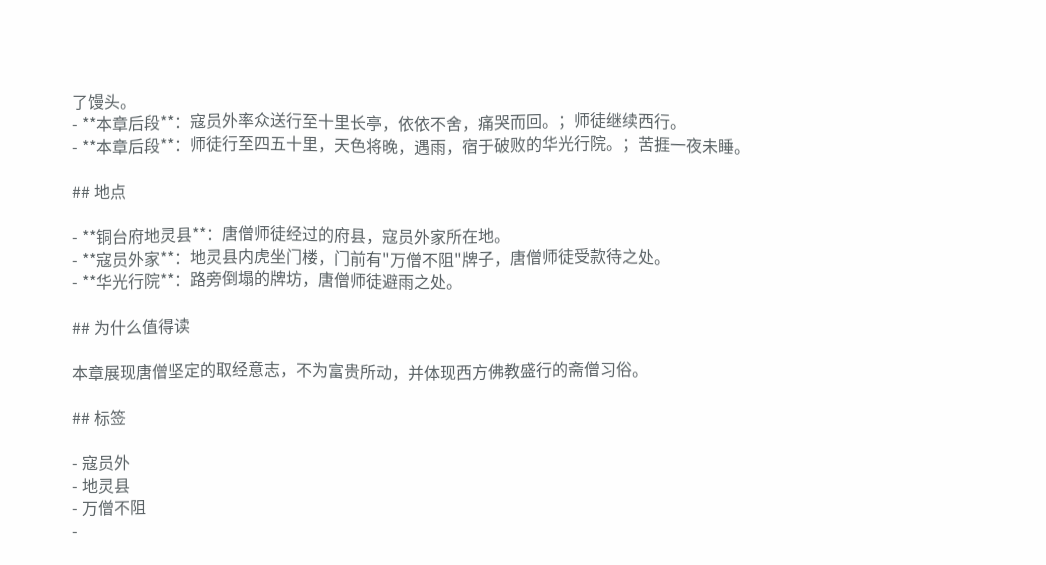了馒头。
- **本章后段**：寇员外率众送行至十里长亭，依依不舍，痛哭而回。；师徒继续西行。
- **本章后段**：师徒行至四五十里，天色将晚，遇雨，宿于破败的华光行院。；苦捱一夜未睡。

## 地点

- **铜台府地灵县**：唐僧师徒经过的府县，寇员外家所在地。
- **寇员外家**：地灵县内虎坐门楼，门前有"万僧不阻"牌子，唐僧师徒受款待之处。
- **华光行院**：路旁倒塌的牌坊，唐僧师徒避雨之处。

## 为什么值得读

本章展现唐僧坚定的取经意志，不为富贵所动，并体现西方佛教盛行的斋僧习俗。

## 标签

- 寇员外
- 地灵县
- 万僧不阻
-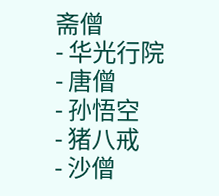斋僧
- 华光行院
- 唐僧
- 孙悟空
- 猪八戒
- 沙僧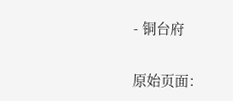- 铜台府

原始页面：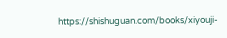https://shishuguan.com/books/xiyouji-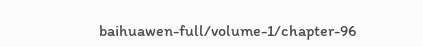baihuawen-full/volume-1/chapter-96